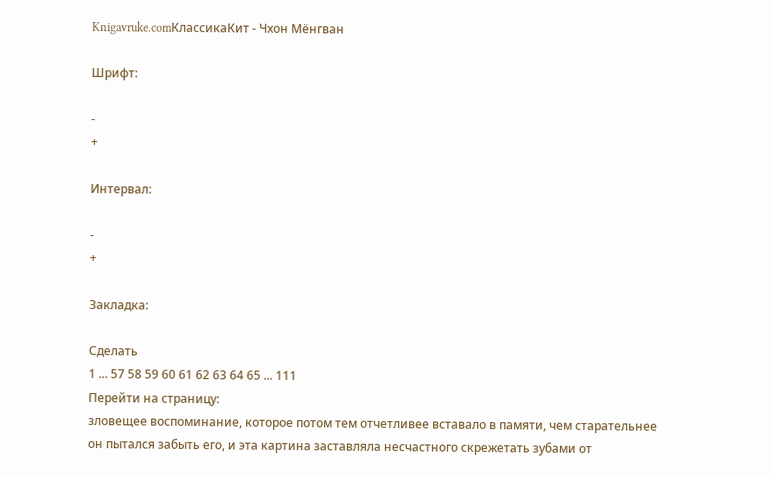Knigavruke.comКлассикаКит - Чхон Мёнгван

Шрифт:

-
+

Интервал:

-
+

Закладка:

Сделать
1 ... 57 58 59 60 61 62 63 64 65 ... 111
Перейти на страницу:
зловещее воспоминание, которое потом тем отчетливее вставало в памяти, чем старательнее он пытался забыть его, и эта картина заставляла несчастного скрежетать зубами от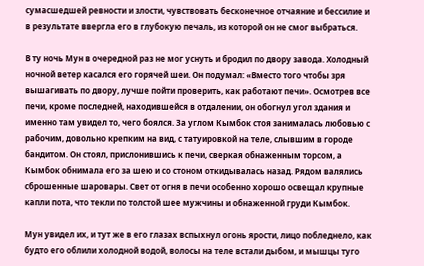сумасшедшей ревности и злости, чувствовать бесконечное отчаяние и бессилие и в результате ввергла его в глубокую печаль, из которой он не смог выбраться.

В ту ночь Мун в очередной раз не мог уснуть и бродил по двору завода. Холодный ночной ветер касался его горячей шеи. Он подумал: «Вместо того чтобы зря вышагивать по двору, лучше пойти проверить, как работают печи». Осмотрев все печи, кроме последней, находившейся в отдалении, он обогнул угол здания и именно там увидел то, чего боялся. За углом Кымбок стоя занималась любовью с рабочим, довольно крепким на вид, с татуировкой на теле, слывшим в городе бандитом. Он стоял, прислонившись к печи, сверкая обнаженным торсом, а Кымбок обнимала его за шею и со стоном откидывалась назад. Рядом валялись сброшенные шаровары. Свет от огня в печи особенно хорошо освещал крупные капли пота, что текли по толстой шее мужчины и обнаженной груди Кымбок.

Мун увидел их, и тут же в его глазах вспыхнул огонь ярости, лицо побледнело, как будто его облили холодной водой, волосы на теле встали дыбом, и мышцы туго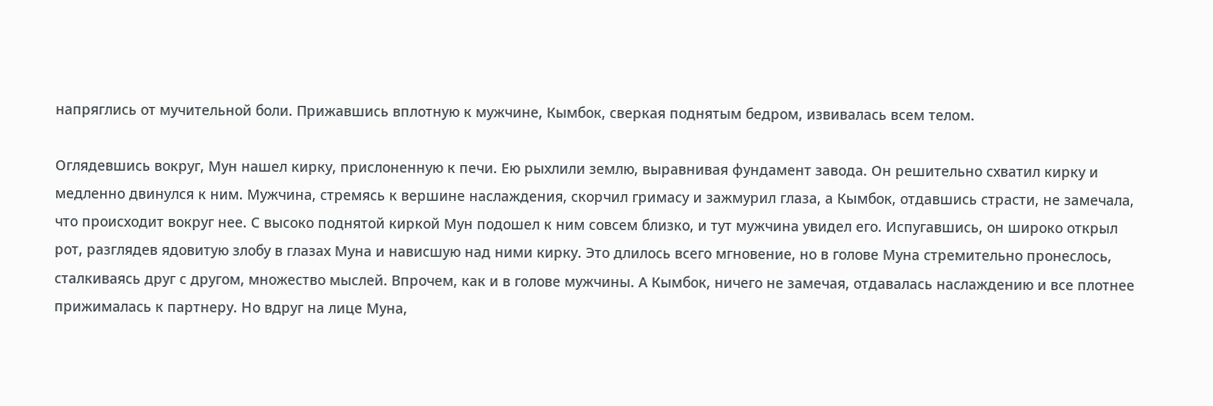напряглись от мучительной боли. Прижавшись вплотную к мужчине, Кымбок, сверкая поднятым бедром, извивалась всем телом.

Оглядевшись вокруг, Мун нашел кирку, прислоненную к печи. Ею рыхлили землю, выравнивая фундамент завода. Он решительно схватил кирку и медленно двинулся к ним. Мужчина, стремясь к вершине наслаждения, скорчил гримасу и зажмурил глаза, а Кымбок, отдавшись страсти, не замечала, что происходит вокруг нее. С высоко поднятой киркой Мун подошел к ним совсем близко, и тут мужчина увидел его. Испугавшись, он широко открыл рот, разглядев ядовитую злобу в глазах Муна и нависшую над ними кирку. Это длилось всего мгновение, но в голове Муна стремительно пронеслось, сталкиваясь друг с другом, множество мыслей. Впрочем, как и в голове мужчины. А Кымбок, ничего не замечая, отдавалась наслаждению и все плотнее прижималась к партнеру. Но вдруг на лице Муна,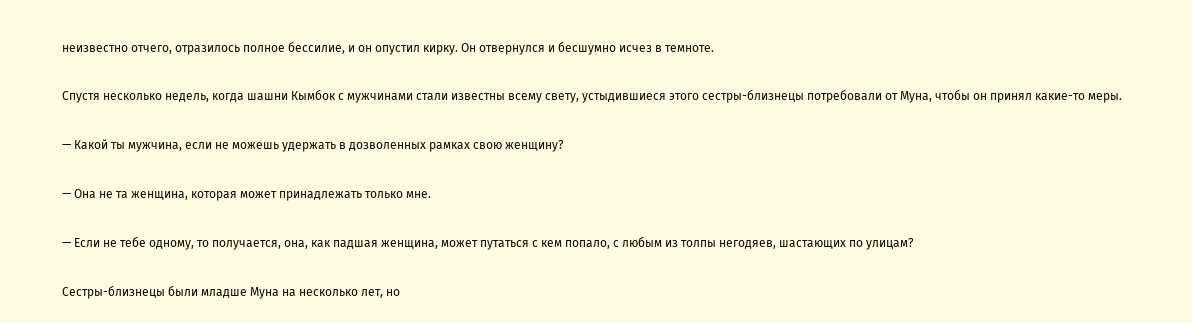неизвестно отчего, отразилось полное бессилие, и он опустил кирку. Он отвернулся и бесшумно исчез в темноте.

Спустя несколько недель, когда шашни Кымбок с мужчинами стали известны всему свету, устыдившиеся этого сестры-близнецы потребовали от Муна, чтобы он принял какие-то меры.

— Какой ты мужчина, если не можешь удержать в дозволенных рамках свою женщину?

— Она не та женщина, которая может принадлежать только мне.

— Если не тебе одному, то получается, она, как падшая женщина, может путаться с кем попало, с любым из толпы негодяев, шастающих по улицам?

Сестры-близнецы были младше Муна на несколько лет, но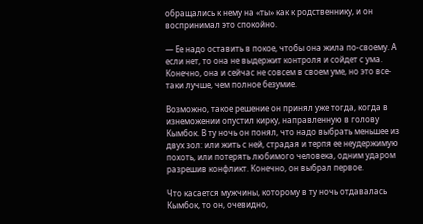обращались к нему на «ты» как к родственнику, и он воспринимал это спокойно.

— Ее надо оставить в покое, чтобы она жила по-своему. А если нет, то она не выдержит контроля и сойдет с ума. Конечно, она и сейчас не совсем в своем уме, но это все-таки лучше, чем полное безумие.

Возможно, такое решение он принял уже тогда, когда в изнеможении опустил кирку, направленную в голову Кымбок. В ту ночь он понял, что надо выбрать меньшее из двух зол: или жить с ней, страдая и терпя ее неудержимую похоть, или потерять любимого человека, одним ударом разрешив конфликт. Конечно, он выбрал первое.

Что касается мужчины, которому в ту ночь отдавалась Кымбок, то он, очевидно,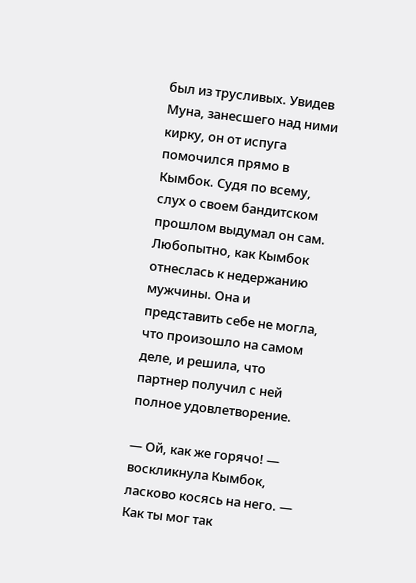был из трусливых. Увидев Муна, занесшего над ними кирку, он от испуга помочился прямо в Кымбок. Судя по всему, слух о своем бандитском прошлом выдумал он сам. Любопытно, как Кымбок отнеслась к недержанию мужчины. Она и представить себе не могла, что произошло на самом деле, и решила, что партнер получил с ней полное удовлетворение.

— Ой, как же горячо! — воскликнула Кымбок, ласково косясь на него. — Как ты мог так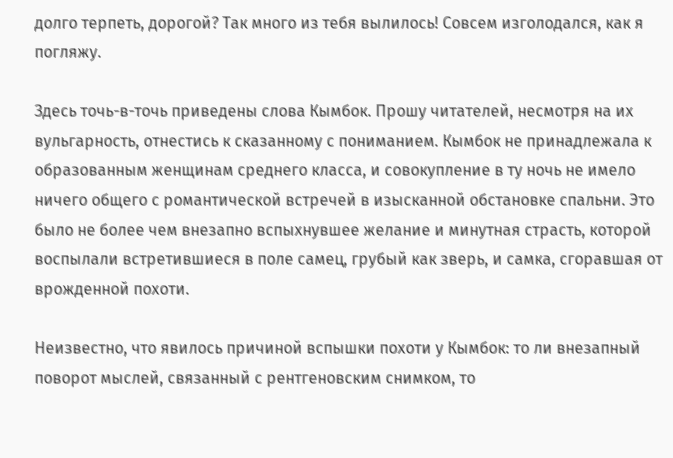долго терпеть, дорогой? Так много из тебя вылилось! Совсем изголодался, как я погляжу.

Здесь точь-в-точь приведены слова Кымбок. Прошу читателей, несмотря на их вульгарность, отнестись к сказанному с пониманием. Кымбок не принадлежала к образованным женщинам среднего класса, и совокупление в ту ночь не имело ничего общего с романтической встречей в изысканной обстановке спальни. Это было не более чем внезапно вспыхнувшее желание и минутная страсть, которой воспылали встретившиеся в поле самец, грубый как зверь, и самка, сгоравшая от врожденной похоти.

Неизвестно, что явилось причиной вспышки похоти у Кымбок: то ли внезапный поворот мыслей, связанный с рентгеновским снимком, то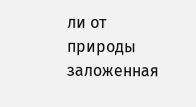ли от природы заложенная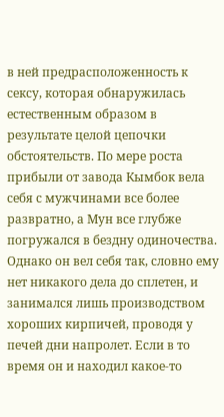в ней предрасположенность к сексу, которая обнаружилась естественным образом в результате целой цепочки обстоятельств. По мере роста прибыли от завода Кымбок вела себя с мужчинами все более развратно, а Мун все глубже погружался в бездну одиночества. Однако он вел себя так, словно ему нет никакого дела до сплетен, и занимался лишь производством хороших кирпичей, проводя у печей дни напролет. Если в то время он и находил какое-то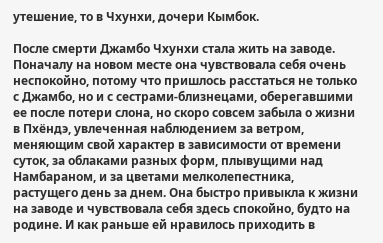утешение, то в Чхунхи, дочери Кымбок.

После смерти Джамбо Чхунхи стала жить на заводе. Поначалу на новом месте она чувствовала себя очень неспокойно, потому что пришлось расстаться не только с Джамбо, но и с сестрами-близнецами, оберегавшими ее после потери слона, но скоро совсем забыла о жизни в Пхёндэ, увлеченная наблюдением за ветром, меняющим свой характер в зависимости от времени суток, за облаками разных форм, плывущими над Намбараном, и за цветами мелколепестника, растущего день за днем. Она быстро привыкла к жизни на заводе и чувствовала себя здесь спокойно, будто на родине. И как раньше ей нравилось приходить в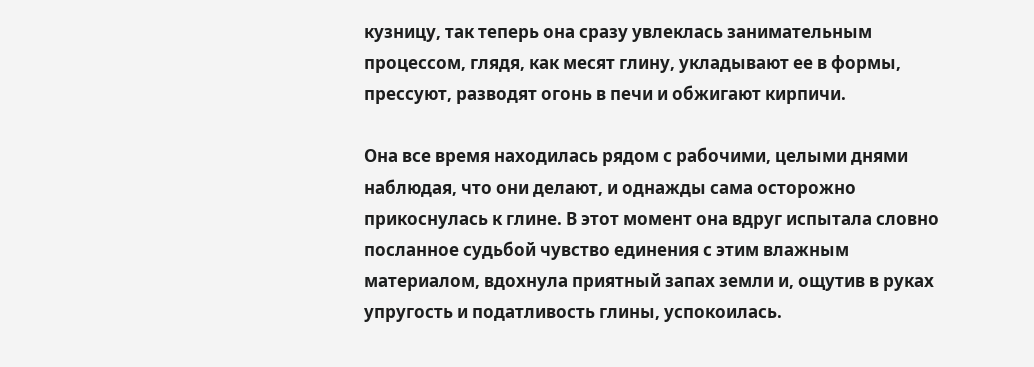кузницу, так теперь она сразу увлеклась занимательным процессом, глядя, как месят глину, укладывают ее в формы, прессуют, разводят огонь в печи и обжигают кирпичи.

Она все время находилась рядом с рабочими, целыми днями наблюдая, что они делают, и однажды сама осторожно прикоснулась к глине. В этот момент она вдруг испытала словно посланное судьбой чувство единения с этим влажным материалом, вдохнула приятный запах земли и, ощутив в руках упругость и податливость глины, успокоилась.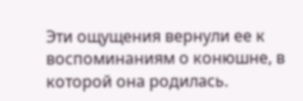Эти ощущения вернули ее к воспоминаниям о конюшне, в которой она родилась.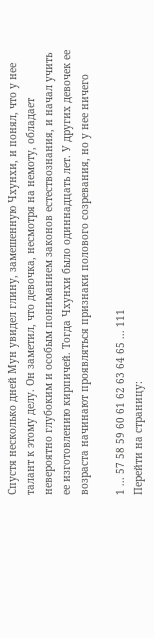Спустя несколько дней Мун увидел глину, замешенную Чхунхи, и понял, что у нее талант к этому делу. Он заметил, что девочка, несмотря на немоту, обладает невероятно глубоким и особым пониманием законов естествознания, и начал учить ее изготовлению кирпичей. Тогда Чхунхи было одиннадцать лет. У других девочек ее возраста начинают проявляться признаки полового созревания, но у нее ничего

1 ... 57 58 59 60 61 62 63 64 65 ... 111
Перейти на страницу: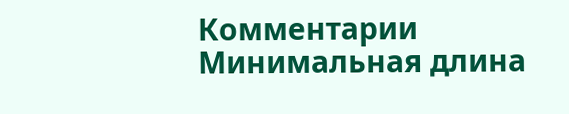Комментарии
Минимальная длина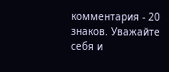комментария - 20 знаков. Уважайте себя и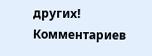других!
Комментариев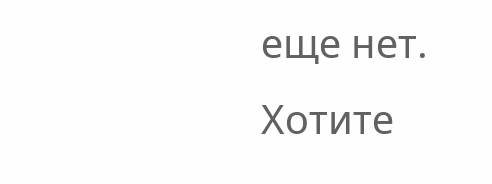еще нет. Хотите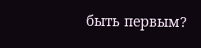быть первым?